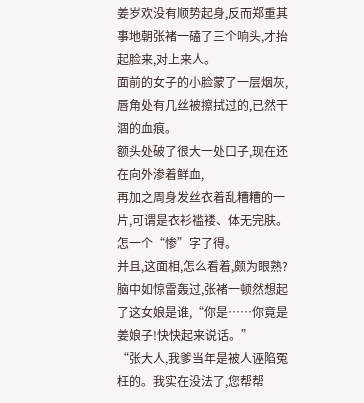姜岁欢没有顺势起身,反而郑重其事地朝张褚一磕了三个响头,才抬起脸来,对上来人。
面前的女子的小脸蒙了一层烟灰,唇角处有几丝被擦拭过的,已然干涸的血痕。
额头处破了很大一处口子,现在还在向外渗着鲜血,
再加之周身发丝衣着乱糟糟的一片,可谓是衣衫褴褛、体无完肤。
怎一个“惨”字了得。
并且,这面相,怎么看着,颇为眼熟?
脑中如惊雷轰过,张褚一顿然想起了这女娘是谁,“你是……你竟是姜娘子!快快起来说话。”
“张大人,我爹当年是被人诬陷冤枉的。我实在没法了,您帮帮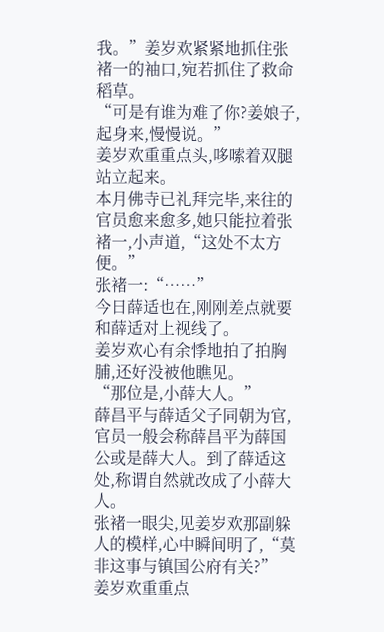我。”姜岁欢紧紧地抓住张褚一的袖口,宛若抓住了救命稻草。
“可是有谁为难了你?姜娘子,起身来,慢慢说。”
姜岁欢重重点头,哆嗦着双腿站立起来。
本月佛寺已礼拜完毕,来往的官员愈来愈多,她只能拉着张褚一,小声道,“这处不太方便。”
张褚一:“……”
今日薛适也在,刚刚差点就要和薛适对上视线了。
姜岁欢心有余悸地拍了拍胸脯,还好没被他瞧见。
“那位是,小薛大人。”
薛昌平与薛适父子同朝为官,官员一般会称薛昌平为薛国公或是薛大人。到了薛适这处,称谓自然就改成了小薛大人。
张褚一眼尖,见姜岁欢那副躲人的模样,心中瞬间明了,“莫非这事与镇国公府有关?”
姜岁欢重重点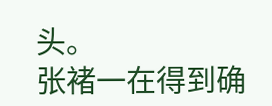头。
张褚一在得到确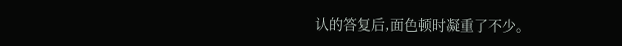认的答复后,面色顿时凝重了不少。